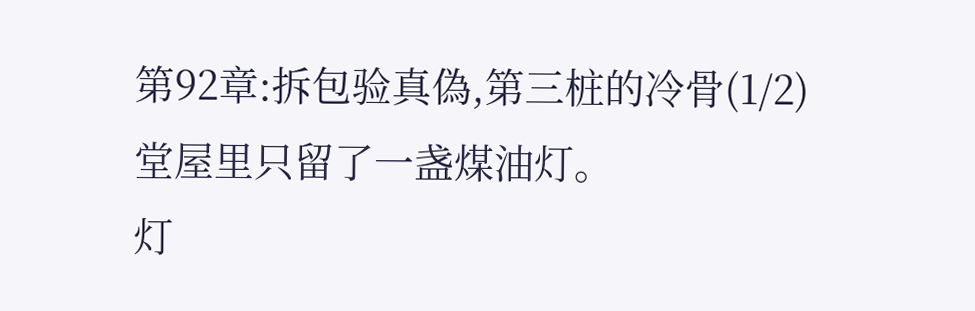第92章:拆包验真偽,第三桩的冷骨(1/2)
堂屋里只留了一盏煤油灯。
灯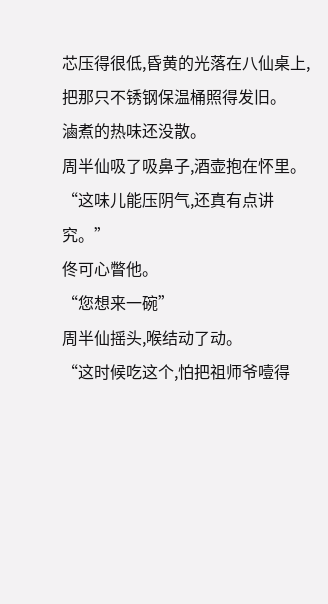芯压得很低,昏黄的光落在八仙桌上,把那只不锈钢保温桶照得发旧。
滷煮的热味还没散。
周半仙吸了吸鼻子,酒壶抱在怀里。
“这味儿能压阴气,还真有点讲究。”
佟可心瞥他。
“您想来一碗”
周半仙摇头,喉结动了动。
“这时候吃这个,怕把祖师爷噎得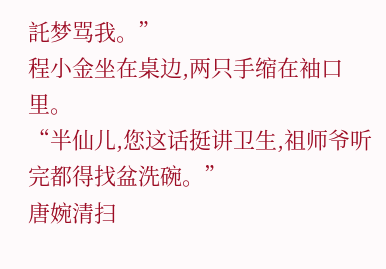託梦骂我。”
程小金坐在桌边,两只手缩在袖口里。
“半仙儿,您这话挺讲卫生,祖师爷听完都得找盆洗碗。”
唐婉清扫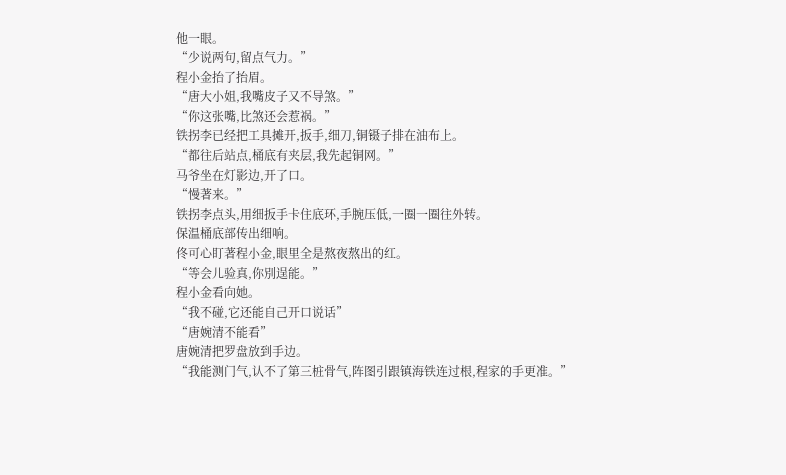他一眼。
“少说两句,留点气力。”
程小金抬了抬眉。
“唐大小姐,我嘴皮子又不导煞。”
“你这张嘴,比煞还会惹祸。”
铁拐李已经把工具摊开,扳手,细刀,铜镊子排在油布上。
“都往后站点,桶底有夹层,我先起铜网。”
马爷坐在灯影边,开了口。
“慢著来。”
铁拐李点头,用细扳手卡住底环,手腕压低,一圈一圈往外转。
保温桶底部传出细响。
佟可心盯著程小金,眼里全是熬夜熬出的红。
“等会儿验真,你別逞能。”
程小金看向她。
“我不碰,它还能自己开口说话”
“唐婉清不能看”
唐婉清把罗盘放到手边。
“我能测门气,认不了第三桩骨气,阵图引跟镇海铁连过根,程家的手更准。”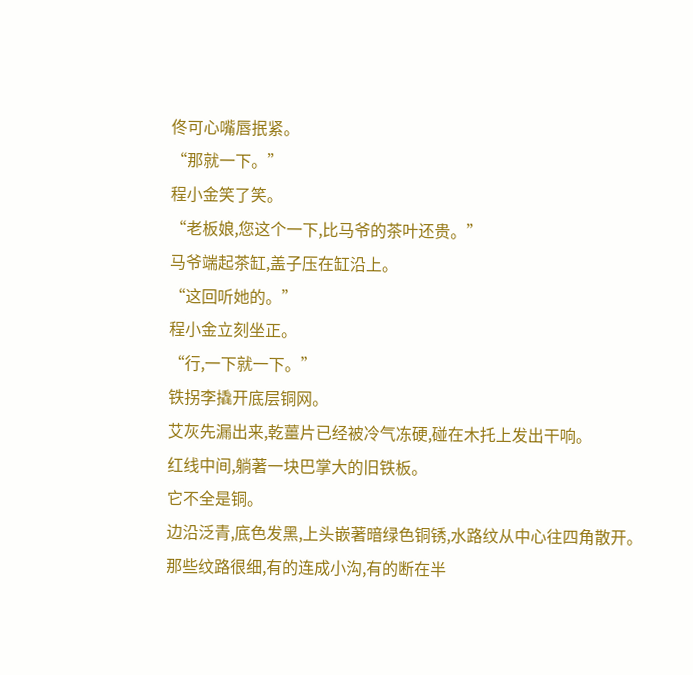佟可心嘴唇抿紧。
“那就一下。”
程小金笑了笑。
“老板娘,您这个一下,比马爷的茶叶还贵。”
马爷端起茶缸,盖子压在缸沿上。
“这回听她的。”
程小金立刻坐正。
“行,一下就一下。”
铁拐李撬开底层铜网。
艾灰先漏出来,乾薑片已经被冷气冻硬,碰在木托上发出干响。
红线中间,躺著一块巴掌大的旧铁板。
它不全是铜。
边沿泛青,底色发黑,上头嵌著暗绿色铜锈,水路纹从中心往四角散开。
那些纹路很细,有的连成小沟,有的断在半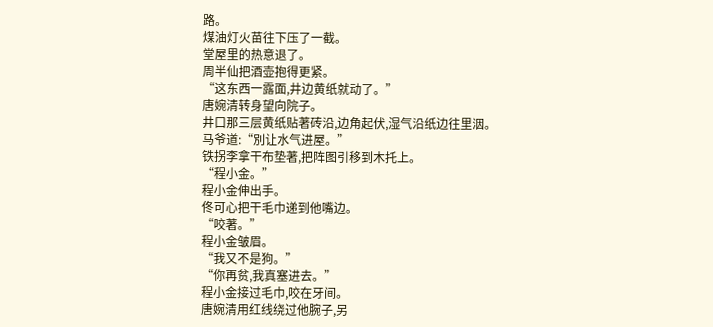路。
煤油灯火苗往下压了一截。
堂屋里的热意退了。
周半仙把酒壶抱得更紧。
“这东西一露面,井边黄纸就动了。”
唐婉清转身望向院子。
井口那三层黄纸贴著砖沿,边角起伏,湿气沿纸边往里洇。
马爷道:“別让水气进屋。”
铁拐李拿干布垫著,把阵图引移到木托上。
“程小金。”
程小金伸出手。
佟可心把干毛巾递到他嘴边。
“咬著。”
程小金皱眉。
“我又不是狗。”
“你再贫,我真塞进去。”
程小金接过毛巾,咬在牙间。
唐婉清用红线绕过他腕子,另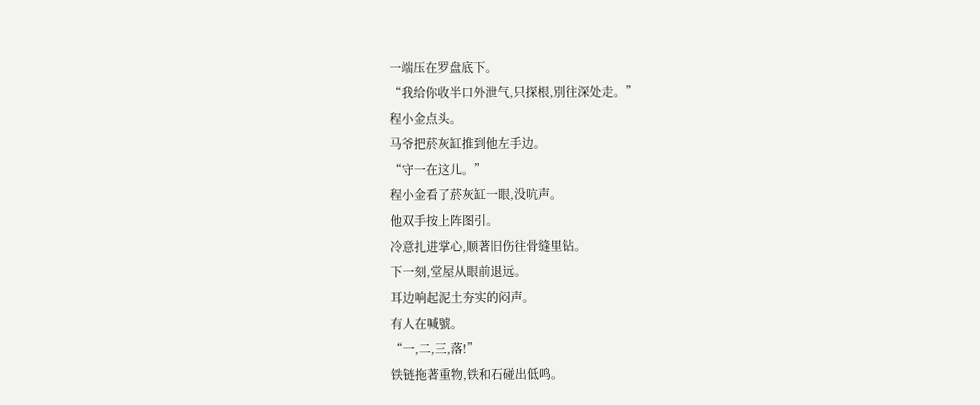一端压在罗盘底下。
“我给你收半口外泄气,只探根,別往深处走。”
程小金点头。
马爷把菸灰缸推到他左手边。
“守一在这儿。”
程小金看了菸灰缸一眼,没吭声。
他双手按上阵图引。
冷意扎进掌心,顺著旧伤往骨缝里钻。
下一刻,堂屋从眼前退远。
耳边响起泥土夯实的闷声。
有人在喊號。
“一,二,三,落!”
铁链拖著重物,铁和石碰出低鸣。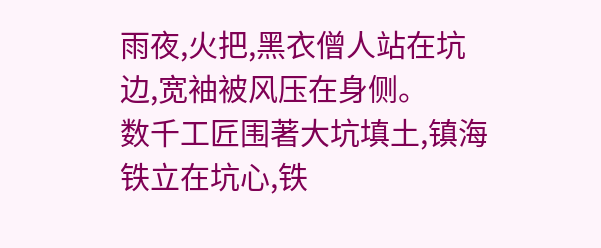雨夜,火把,黑衣僧人站在坑边,宽袖被风压在身侧。
数千工匠围著大坑填土,镇海铁立在坑心,铁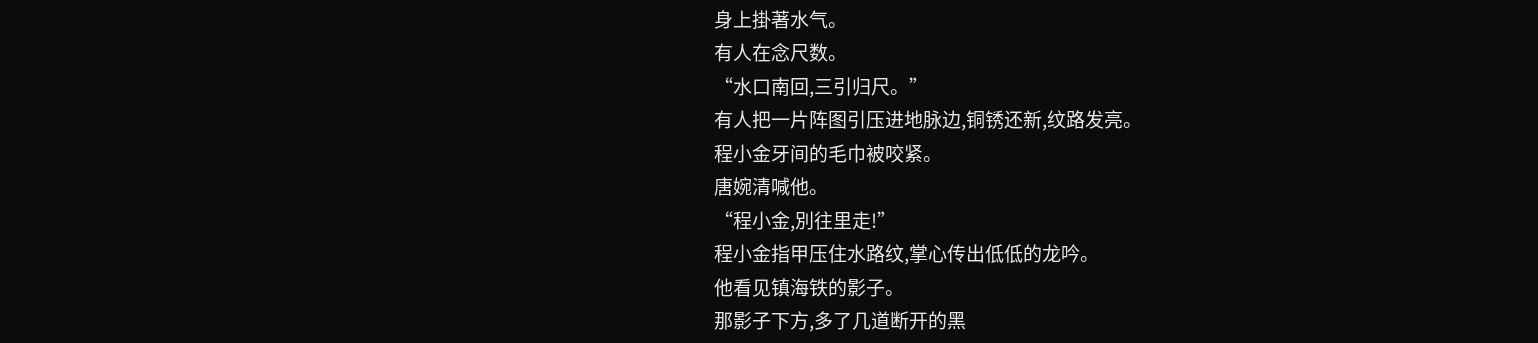身上掛著水气。
有人在念尺数。
“水口南回,三引归尺。”
有人把一片阵图引压进地脉边,铜锈还新,纹路发亮。
程小金牙间的毛巾被咬紧。
唐婉清喊他。
“程小金,別往里走!”
程小金指甲压住水路纹,掌心传出低低的龙吟。
他看见镇海铁的影子。
那影子下方,多了几道断开的黑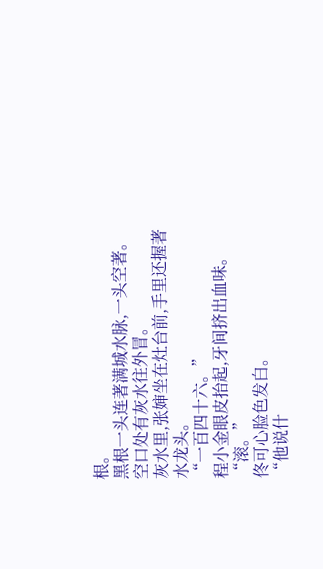根。
黑根一头连著满城水脉,一头空著。
空口处有灰水往外冒。
灰水里,张婶坐在灶台前,手里还握著水龙头。
“一百四十六。”
程小金眼皮抬起,牙间挤出血味。
“滚。”
佟可心脸色发白。
“他说什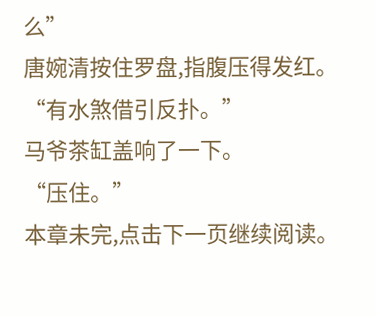么”
唐婉清按住罗盘,指腹压得发红。
“有水煞借引反扑。”
马爷茶缸盖响了一下。
“压住。”
本章未完,点击下一页继续阅读。